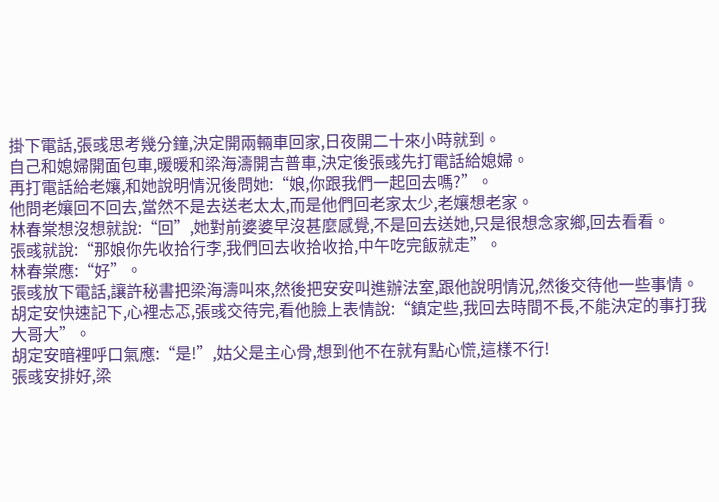掛下電話,張彧思考幾分鐘,決定開兩輛車回家,日夜開二十來小時就到。
自己和媳婦開面包車,暖暖和梁海濤開吉普車,決定後張彧先打電話給媳婦。
再打電話給老孃,和她說明情況後問她:“娘,你跟我們一起回去嗎?”。
他問老孃回不回去,當然不是去送老太太,而是他們回老家太少,老孃想老家。
林春棠想沒想就說:“回”,她對前婆婆早沒甚麼感覺,不是回去送她,只是很想念家鄉,回去看看。
張彧就說:“那娘你先收拾行李,我們回去收拾收拾,中午吃完飯就走”。
林春棠應:“好”。
張彧放下電話,讓許秘書把梁海濤叫來,然後把安安叫進辦法室,跟他說明情況,然後交待他一些事情。
胡定安快速記下,心裡忐忑,張彧交待完,看他臉上表情說:“鎮定些,我回去時間不長,不能決定的事打我大哥大”。
胡定安暗裡呼口氣應:“是!”,姑父是主心骨,想到他不在就有點心慌,這樣不行!
張彧安排好,梁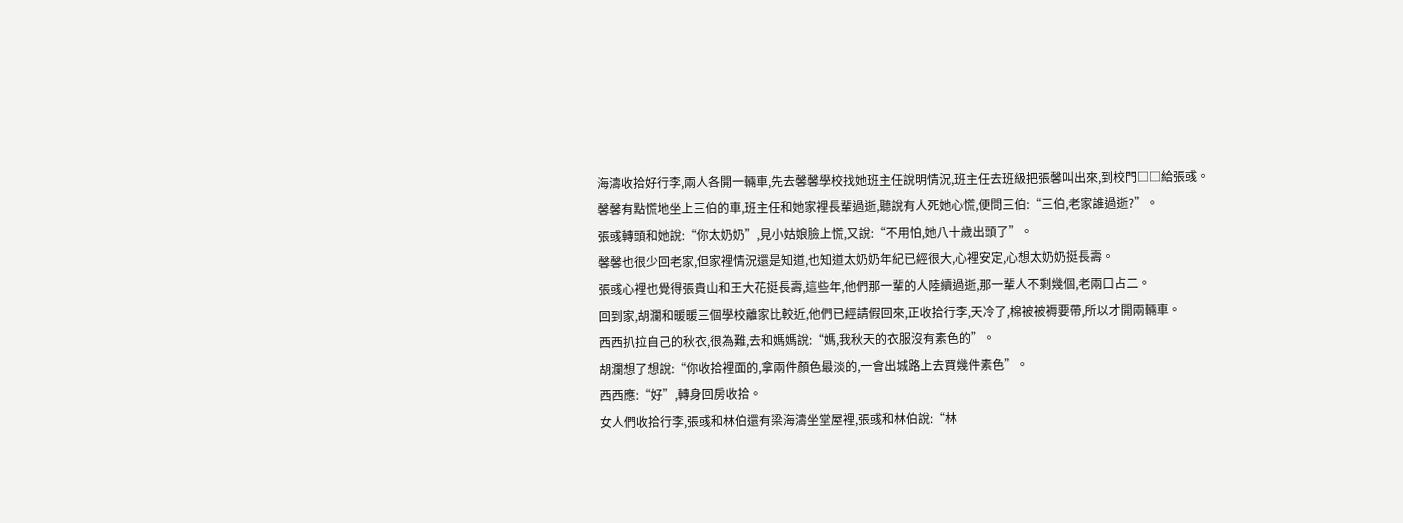海濤收拾好行李,兩人各開一輛車,先去馨馨學校找她班主任說明情況,班主任去班級把張馨叫出來,到校門□□給張彧。
馨馨有點慌地坐上三伯的車,班主任和她家裡長輩過逝,聽說有人死她心慌,便問三伯:“三伯,老家誰過逝?”。
張彧轉頭和她說:“你太奶奶”,見小姑娘臉上慌,又說:“不用怕,她八十歲出頭了”。
馨馨也很少回老家,但家裡情況還是知道,也知道太奶奶年紀已經很大,心裡安定,心想太奶奶挺長壽。
張彧心裡也覺得張貴山和王大花挺長壽,這些年,他們那一輩的人陸續過逝,那一輩人不剩幾個,老兩口占二。
回到家,胡瀾和暖暖三個學校離家比較近,他們已經請假回來,正收拾行李,天冷了,棉被被褥要帶,所以才開兩輛車。
西西扒拉自己的秋衣,很為難,去和媽媽說:“媽,我秋天的衣服沒有素色的”。
胡瀾想了想說:“你收拾裡面的,拿兩件顏色最淡的,一會出城路上去買幾件素色”。
西西應:“好”,轉身回房收拾。
女人們收拾行李,張彧和林伯還有梁海濤坐堂屋裡,張彧和林伯說:“林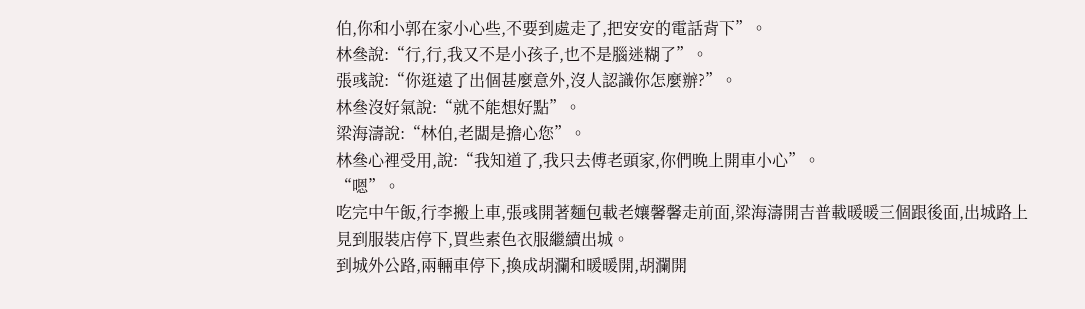伯,你和小郭在家小心些,不要到處走了,把安安的電話背下”。
林叄說:“行,行,我又不是小孩子,也不是腦迷糊了”。
張彧說:“你逛遠了出個甚麼意外,沒人認識你怎麼辦?”。
林叄沒好氣說:“就不能想好點”。
梁海濤說:“林伯,老闆是擔心您”。
林叄心裡受用,說:“我知道了,我只去傅老頭家,你們晚上開車小心”。
“嗯”。
吃完中午飯,行李搬上車,張彧開著麵包載老孃馨馨走前面,梁海濤開吉普載暖暖三個跟後面,出城路上見到服裝店停下,買些素色衣服繼續出城。
到城外公路,兩輛車停下,換成胡瀾和暖暖開,胡瀾開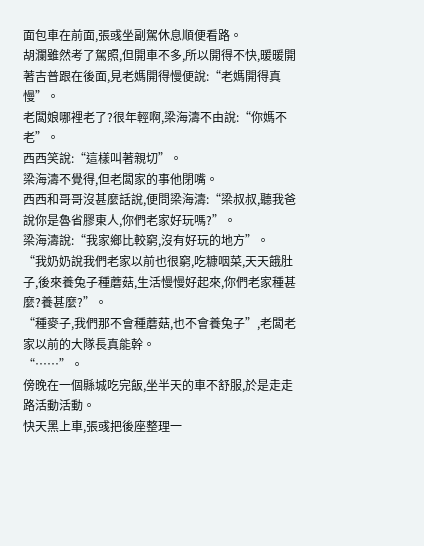面包車在前面,張彧坐副駕休息順便看路。
胡瀾雖然考了駕照,但開車不多,所以開得不快,暖暖開著吉普跟在後面,見老媽開得慢便說:“老媽開得真慢”。
老闆娘哪裡老了?很年輕啊,梁海濤不由說:“你媽不老”。
西西笑說:“這樣叫著親切”。
梁海濤不覺得,但老闆家的事他閉嘴。
西西和哥哥沒甚麼話說,便問梁海濤:“梁叔叔,聽我爸說你是魯省膠東人,你們老家好玩嗎?”。
梁海濤說:“我家鄉比較窮,沒有好玩的地方”。
“我奶奶說我們老家以前也很窮,吃糠咽菜,天天餓肚子,後來養兔子種蘑菇,生活慢慢好起來,你們老家種甚麼?養甚麼?”。
“種麥子,我們那不會種蘑菇,也不會養兔子”,老闆老家以前的大隊長真能幹。
“……”。
傍晚在一個縣城吃完飯,坐半天的車不舒服,於是走走路活動活動。
快天黑上車,張彧把後座整理一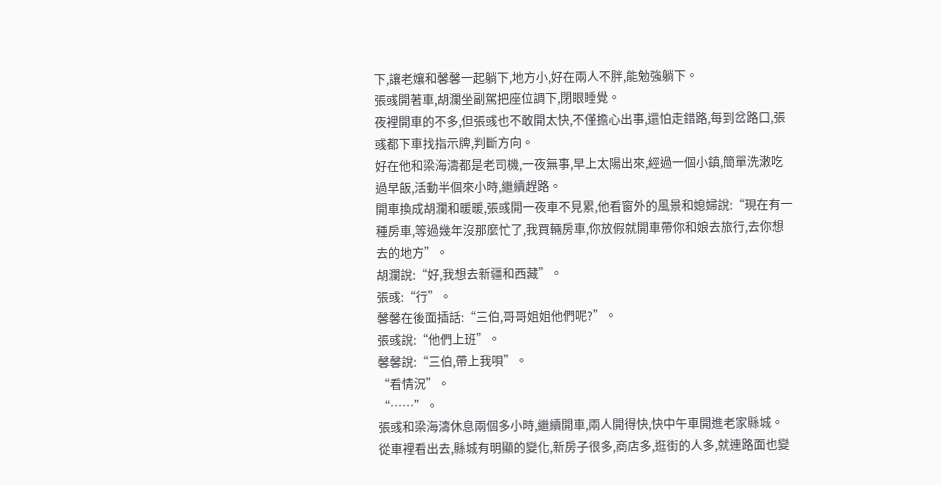下,讓老孃和馨馨一起躺下,地方小,好在兩人不胖,能勉強躺下。
張彧開著車,胡瀾坐副駕把座位調下,閉眼睡覺。
夜裡開車的不多,但張彧也不敢開太快,不僅擔心出事,還怕走錯路,每到岔路口,張彧都下車找指示牌,判斷方向。
好在他和梁海濤都是老司機,一夜無事,早上太陽出來,經過一個小鎮,簡單洗潄吃過早飯,活動半個來小時,繼續趕路。
開車換成胡瀾和暖暖,張彧開一夜車不見累,他看窗外的風景和媳婦說:“現在有一種房車,等過幾年沒那麼忙了,我買輛房車,你放假就開車帶你和娘去旅行,去你想去的地方”。
胡瀾說:“好,我想去新疆和西藏”。
張彧:“行”。
馨馨在後面插話:“三伯,哥哥姐姐他們呢?”。
張彧說:“他們上班”。
馨馨說:“三伯,帶上我唄”。
“看情況”。
“……”。
張彧和梁海濤休息兩個多小時,繼續開車,兩人開得快,快中午車開進老家縣城。
從車裡看出去,縣城有明顯的變化,新房子很多,商店多,逛街的人多,就連路面也變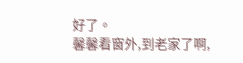好了。
馨馨看窗外,到老家了啊,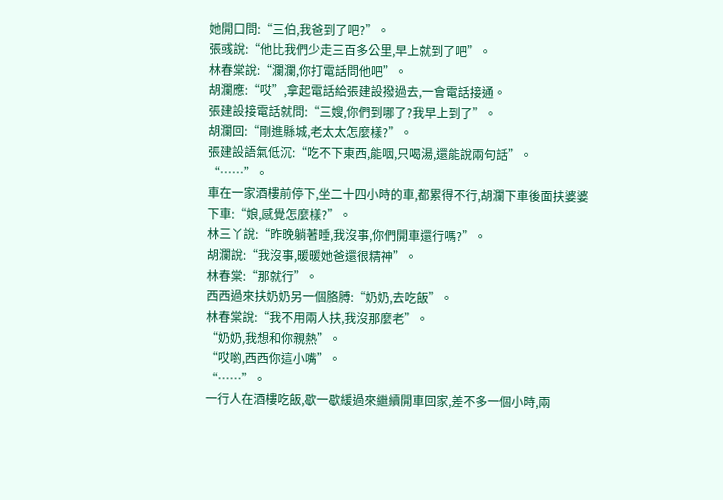她開口問:“三伯,我爸到了吧?”。
張彧說:“他比我們少走三百多公里,早上就到了吧”。
林春棠說:“瀾瀾,你打電話問他吧”。
胡瀾應:“哎”,拿起電話給張建設撥過去,一會電話接通。
張建設接電話就問:“三嫂,你們到哪了?我早上到了”。
胡瀾回:“剛進縣城,老太太怎麼樣?”。
張建設語氣低沉:“吃不下東西,能咽,只喝湯,還能說兩句話”。
“……”。
車在一家酒樓前停下,坐二十四小時的車,都累得不行,胡瀾下車後面扶婆婆下車:“娘,感覺怎麼樣?”。
林三丫說:“昨晚躺著睡,我沒事,你們開車還行嗎?”。
胡瀾說:“我沒事,暖暖她爸還很精神”。
林春棠:“那就行”。
西西過來扶奶奶另一個胳膊:“奶奶,去吃飯”。
林春棠說:“我不用兩人扶,我沒那麼老”。
“奶奶,我想和你親熱”。
“哎喲,西西你這小嘴”。
“……”。
一行人在酒樓吃飯,歇一歇緩過來繼續開車回家,差不多一個小時,兩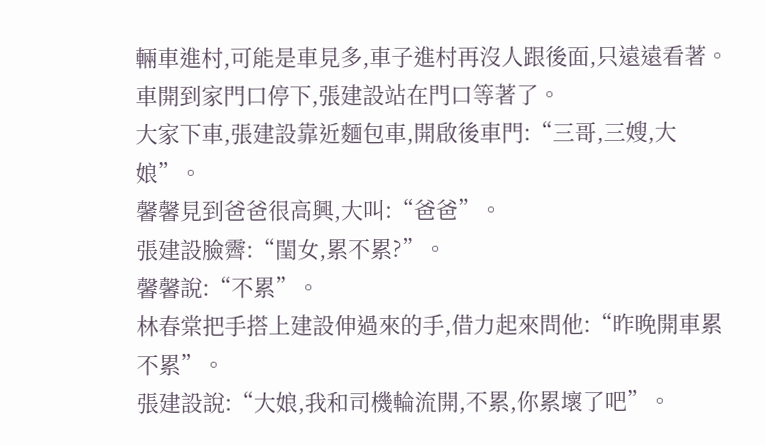輛車進村,可能是車見多,車子進村再沒人跟後面,只遠遠看著。
車開到家門口停下,張建設站在門口等著了。
大家下車,張建設靠近麵包車,開啟後車門:“三哥,三嫂,大娘”。
馨馨見到爸爸很高興,大叫:“爸爸”。
張建設臉霽:“閨女,累不累?”。
馨馨說:“不累”。
林春棠把手搭上建設伸過來的手,借力起來問他:“昨晚開車累不累”。
張建設說:“大娘,我和司機輪流開,不累,你累壞了吧”。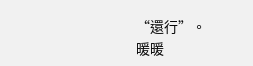“還行”。
暖暖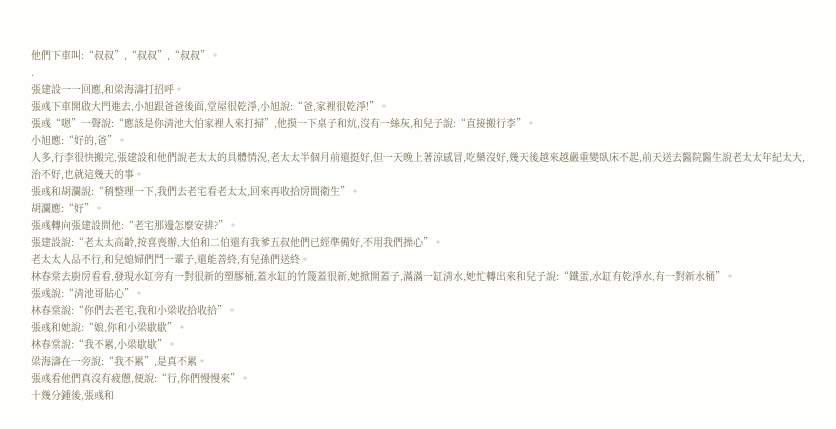他們下車叫:“叔叔”,“叔叔”,“叔叔”。
.
張建設一一回應,和梁海濤打招呼。
張彧下車開啟大門進去,小旭跟爸爸後面,堂屋很乾淨,小旭說:“爸,家裡很乾淨!”。
張彧“嗯”一聲說:“應該是你清池大伯家裡人來打掃”,他摸一下桌子和炕,沒有一絲灰,和兒子說:“直接搬行李”。
小旭應:“好的,爸”。
人多,行李很快搬完,張建設和他們說老太太的具體情況,老太太半個月前還挺好,但一天晚上著涼感冒,吃藥沒好,幾天後越來越嚴重變臥床不起,前天送去醫院醫生說老太太年紀太大,治不好,也就這幾天的事。
張彧和胡瀾說:“稍整理一下,我們去老宅看老太太,回來再收拾房間衛生”。
胡瀾應:“好”。
張彧轉向張建設問他:“老宅那邊怎麼安排?”。
張建設說:“老太太高齡,按喜喪辦,大伯和二伯還有我爹五叔他們已經準備好,不用我們操心”。
老太太人品不行,和兒媳婦們鬥一輩子,還能善終,有兒孫們送終。
林春棠去廚房看看,發現水缸旁有一對很新的塑膠桶,蓋水缸的竹篾蓋很新,她掀開蓋子,滿滿一缸清水,她忙轉出來和兒子說:“鐵蛋,水缸有乾淨水,有一對新水桶”。
張彧說:“清池哥貼心”。
林春棠說:“你們去老宅,我和小梁收拾收拾”。
張彧和她說:“娘,你和小梁歇歇”。
林春棠說:“我不累,小梁歇歇”。
梁海濤在一旁說:“我不累”,是真不累。
張彧看他們真沒有疲憊,便說:“行,你們慢慢來”。
十幾分鍾後,張彧和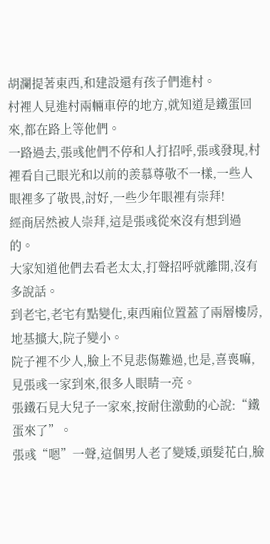胡瀾提著東西,和建設還有孩子們進村。
村裡人見進村兩輛車停的地方,就知道是鐵蛋回來,都在路上等他們。
一路過去,張彧他們不停和人打招呼,張彧發現,村裡看自己眼光和以前的羨慕尊敬不一樣,一些人眼裡多了敬畏,討好,一些少年眼裡有崇拜!
經商居然被人崇拜,這是張彧從來沒有想到過的。
大家知道他們去看老太太,打聲招呼就離開,沒有多說話。
到老宅,老宅有點變化,東西廂位置蓋了兩層樓房,地基擴大,院子變小。
院子裡不少人,臉上不見悲傷難過,也是,喜喪嘛,見張彧一家到來,很多人眼睛一亮。
張鐵石見大兒子一家來,按耐住激動的心說:“鐵蛋來了”。
張彧“嗯”一聲,這個男人老了變矮,頭髮花白,臉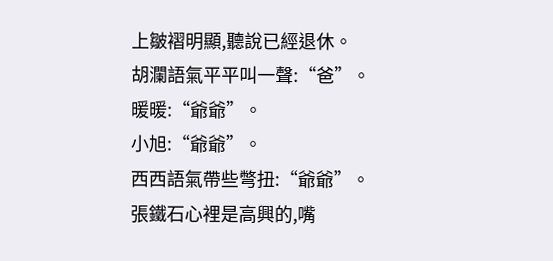上皺褶明顯,聽說已經退休。
胡瀾語氣平平叫一聲:“爸”。
暖暖:“爺爺”。
小旭:“爺爺”。
西西語氣帶些彆扭:“爺爺”。
張鐵石心裡是高興的,嘴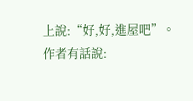上說:“好,好,進屋吧”。
作者有話說: